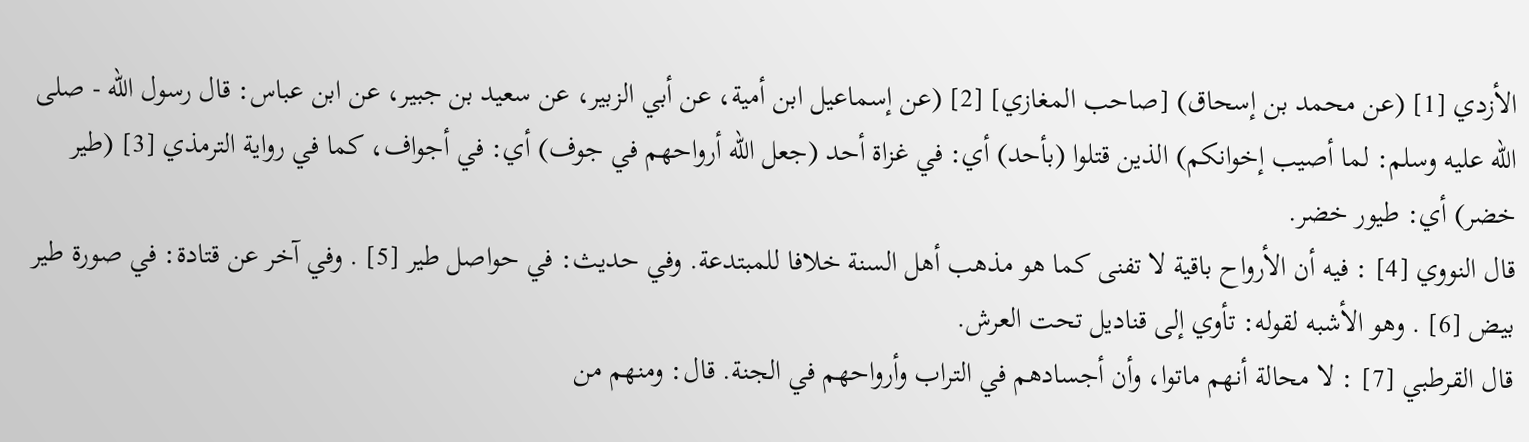الأزدي [1] (عن محمد بن إسحاق) [صاحب المغازي] [2] (عن إسماعيل ابن أمية، عن أبي الزبير، عن سعيد بن جبير، عن ابن عباس: قال رسول الله - صلى الله عليه وسلم: لما أصيب إخوانكم) الذين قتلوا (بأحد) أي: في غزاة أحد (جعل الله أرواحهم في جوف) أي: في أجواف، كما في رواية الترمذي [3] (طير خضر) أي: طيور خضر.
قال النووي [4] : فيه أن الأرواح باقية لا تفنى كما هو مذهب أهل السنة خلافا للمبتدعة. وفي حديث: في حواصل طير [5] . وفي آخر عن قتادة: في صورة طير بيض [6] . وهو الأشبه لقوله: تأوي إلى قناديل تحت العرش.
قال القرطبي [7] : لا محالة أنهم ماتوا، وأن أجسادهم في التراب وأرواحهم في الجنة. قال: ومنهم من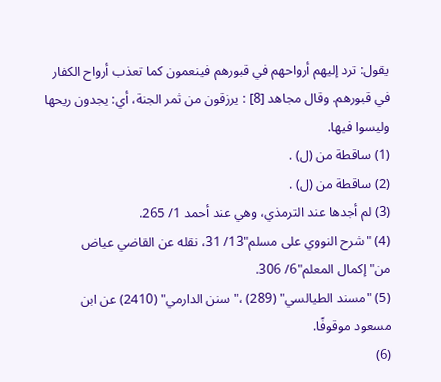يقول: ترد إليهم أرواحهم في قبورهم فينعمون كما تعذب أرواح الكفار في قبورهم. وقال مجاهد [8] : يرزقون من ثمر الجنة، أي: يجدون ريحها وليسوا فيها.
(1) ساقطة من (ل) .
(2) ساقطة من (ل) .
(3) لم أجدها عند الترمذي، وهي عند أحمد 1/ 265.
(4) "شرح النووي على مسلم"13/ 31، نقله عن القاضي عياض من"إكمال المعلم"6/ 306.
(5) "مسند الطيالسي" (289) ،"سنن الدارمي" (2410) عن ابن مسعود موقوفًا.
(6)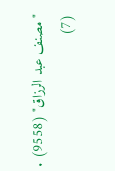"مصنف عبد الرزاق" (9558) .
(7)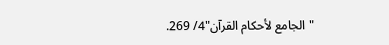"الجامع لأحكام القرآن"4/ 269.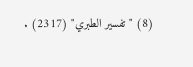(8) "تفسير الطبري" (2317) .